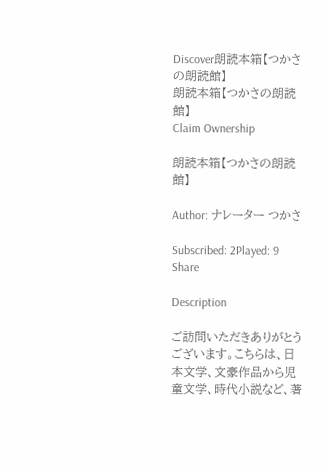Discover朗読本箱【つかさの朗読館】
朗読本箱【つかさの朗読館】
Claim Ownership

朗読本箱【つかさの朗読館】

Author: ナレーター つかさ

Subscribed: 2Played: 9
Share

Description

ご訪問いただきありがとうございます。こちらは、日本文学、文豪作品から児童文学、時代小説など、著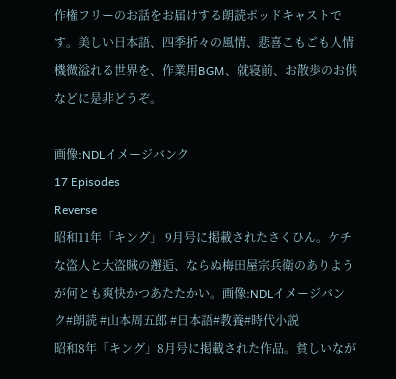作権フリーのお話をお届けする朗読ポッドキャストです。美しい日本語、四季折々の風情、悲喜こもごも人情機微溢れる世界を、作業用BGM、就寝前、お散歩のお供などに是非どうぞ。

画像:NDLイメージバンク
17 Episodes
Reverse
昭和11年「キング」 9月号に掲載されたさくひん。ケチな盗人と大盗賊の邂逅、ならぬ梅田屋宗兵衛のありようが何とも爽快かつあたたかい。画像:NDLイメージバンク#朗読 #山本周五郎 #日本語#教養#時代小説
昭和8年「キング」8月号に掲載された作品。貧しいなが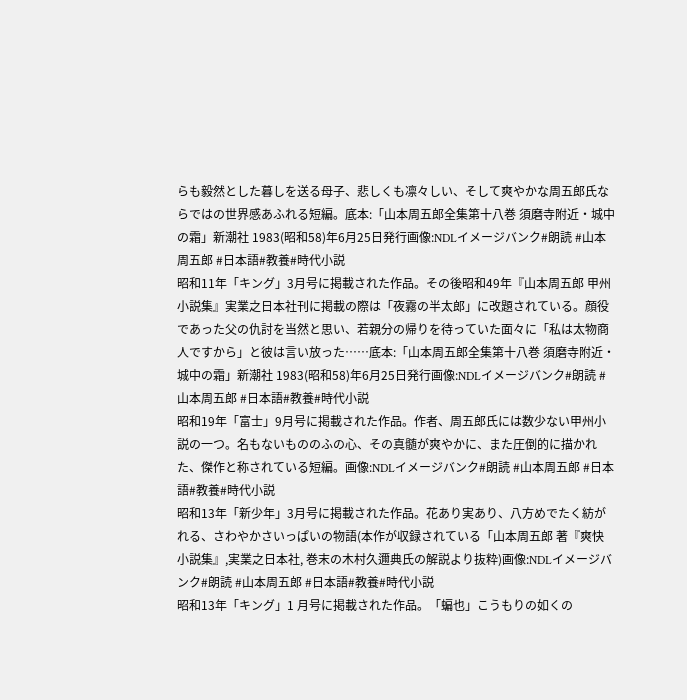らも毅然とした暮しを送る母子、悲しくも凛々しい、そして爽やかな周五郎氏ならではの世界感あふれる短編。底本:「山本周五郎全集第十八巻 須磨寺附近・城中の霜」新潮社 1983(昭和58)年6月25日発行画像:NDLイメージバンク#朗読 #山本周五郎 #日本語#教養#時代小説
昭和11年「キング」3月号に掲載された作品。その後昭和49年『山本周五郎 甲州小説集』実業之日本社刊に掲載の際は「夜霧の半太郎」に改題されている。顔役であった父の仇討を当然と思い、若親分の帰りを待っていた面々に「私は太物商人ですから」と彼は言い放った……底本:「山本周五郎全集第十八巻 須磨寺附近・城中の霜」新潮社 1983(昭和58)年6月25日発行画像:NDLイメージバンク#朗読 #山本周五郎 #日本語#教養#時代小説
昭和19年「富士」9月号に掲載された作品。作者、周五郎氏には数少ない甲州小説の一つ。名もないもののふの心、その真髄が爽やかに、また圧倒的に描かれた、傑作と称されている短編。画像:NDLイメージバンク#朗読 #山本周五郎 #日本語#教養#時代小説
昭和13年「新少年」3月号に掲載された作品。花あり実あり、八方めでたく紡がれる、さわやかさいっぱいの物語(本作が収録されている「山本周五郎 著『爽快小説集』,実業之日本社, 巻末の木村久邇典氏の解説より抜粋)画像:NDLイメージバンク#朗読 #山本周五郎 #日本語#教養#時代小説
昭和13年「キング」1 月号に掲載された作品。「蝙也」こうもりの如くの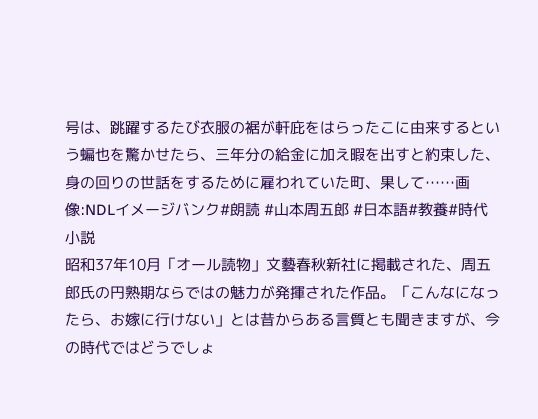号は、跳躍するたび衣服の裾が軒庇をはらったこに由来するという蝙也を驚かせたら、三年分の給金に加え暇を出すと約束した、身の回りの世話をするために雇われていた町、果して……画像:NDLイメージバンク#朗読 #山本周五郎 #日本語#教養#時代小説
昭和37年10月「オール読物」文藝春秋新社に掲載された、周五郎氏の円熟期ならではの魅力が発揮された作品。「こんなになったら、お嫁に行けない」とは昔からある言質とも聞きますが、今の時代ではどうでしょ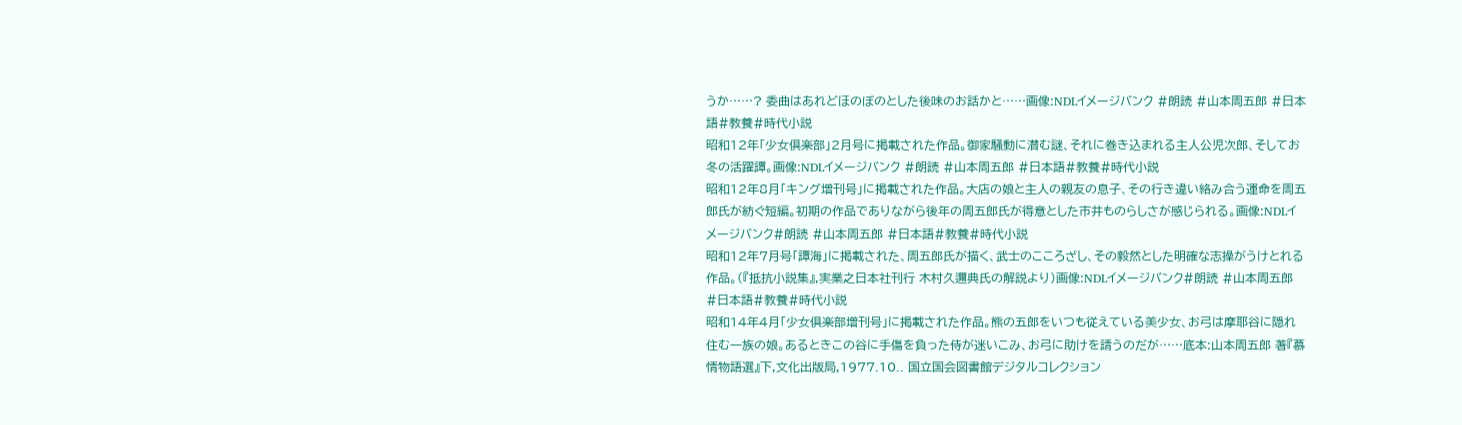うか……? 委曲はあれどほのぼのとした後味のお話かと……画像:NDLイメージバンク #朗読 #山本周五郎 #日本語#教養#時代小説
昭和12年「少女倶楽部」2月号に掲載された作品。御家騒動に潜む謎、それに巻き込まれる主人公児次郎、そしてお冬の活躍譚。画像:NDLイメージバンク #朗読 #山本周五郎 #日本語#教養#時代小説
昭和12年8月「キング増刊号」に掲載された作品。大店の娘と主人の親友の息子、その行き違い絡み合う運命を周五郎氏が紡ぐ短編。初期の作品でありながら後年の周五郎氏が得意とした市井ものらしさが感じられる。画像:NDLイメージバンク#朗読 #山本周五郎 #日本語#教養#時代小説
昭和12年7月号「譚海」に掲載された、周五郎氏が描く、武士のこころざし、その毅然とした明確な志操がうけとれる作品。(『抵抗小説集』,実業之日本社刊行 木村久邇典氏の解説より)画像:NDLイメージバンク#朗読 #山本周五郎 #日本語#教養#時代小説
昭和14年4月「少女倶楽部増刊号」に掲載された作品。熊の五郎をいつも従えている美少女、お弓は摩耶谷に隠れ住む一族の娘。あるときこの谷に手傷を負った侍が迷いこみ、お弓に助けを請うのだが……底本:山本周五郎 著『慕情物語選』下,文化出版局,1977.10.. 国立国会図書館デジタルコレクション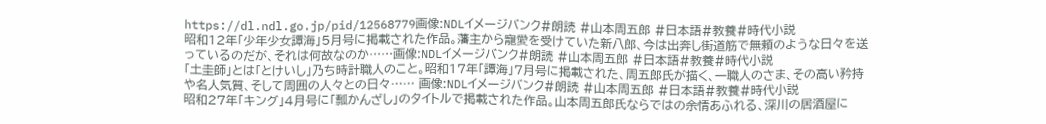https://dl.ndl.go.jp/pid/12568779画像:NDLイメージバンク#朗読 #山本周五郎 #日本語#教養#時代小説
昭和12年「少年少女譚海」5月号に掲載された作品。藩主から寵愛を受けていた新八郎、今は出奔し街道筋で無頼のような日々を送っているのだが、それは何故なのか……画像:NDLイメージバンク#朗読 #山本周五郎 #日本語#教養#時代小説
「土圭師」とは「とけいし」乃ち時計職人のこと。昭和17年「譚海」7月号に掲載された、周五郎氏が描く、一職人のさま、その高い矜持や名人気質、そして周囲の人々との日々…… 画像:NDLイメージバンク#朗読 #山本周五郎 #日本語#教養#時代小説
昭和27年「キング」4月号に「瓢かんざし」のタイトルで掲載された作品。山本周五郎氏ならではの余情あふれる、深川の居酒屋に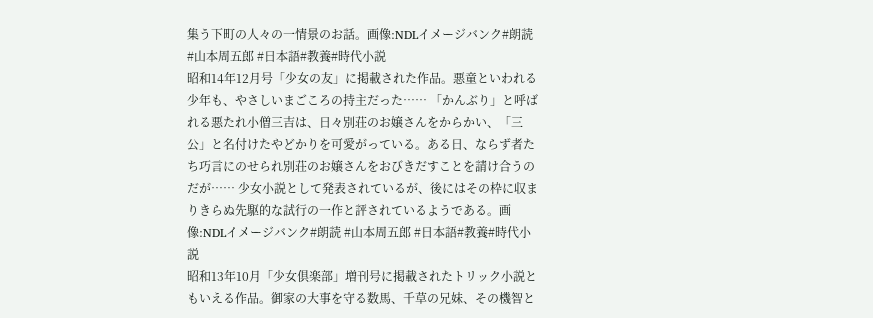集う下町の人々の一情景のお話。画像:NDLイメージバンク#朗読 #山本周五郎 #日本語#教養#時代小説
昭和14年12月号「少女の友」に掲載された作品。悪童といわれる少年も、やさしいまごころの持主だった…… 「かんぶり」と呼ばれる悪たれ小僧三吉は、日々別荘のお嬢さんをからかい、「三公」と名付けたやどかりを可愛がっている。ある日、ならず者たち巧言にのせられ別荘のお嬢さんをおびきだすことを請け合うのだが…… 少女小説として発表されているが、後にはその枠に収まりきらぬ先駆的な試行の一作と評されているようである。画像:NDLイメージバンク#朗読 #山本周五郎 #日本語#教養#時代小説
昭和13年10月「少女倶楽部」増刊号に掲載されたトリック小説ともいえる作品。御家の大事を守る数馬、千草の兄妹、その機智と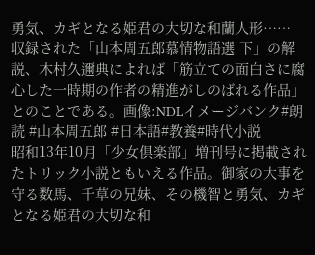勇気、カギとなる姫君の大切な和蘭人形…… 収録された「山本周五郎慕情物語選 下」の解説、木村久邇典によれば「筋立ての面白さに腐心した一時期の作者の精進がしのばれる作品」とのことである。画像:NDLイメージバンク#朗読 #山本周五郎 #日本語#教養#時代小説
昭和13年10月「少女倶楽部」増刊号に掲載されたトリック小説ともいえる作品。御家の大事を守る数馬、千草の兄妹、その機智と勇気、カギとなる姫君の大切な和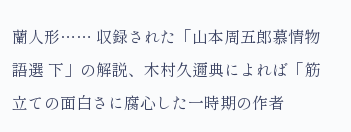蘭人形…… 収録された「山本周五郎慕情物語選 下」の解説、木村久邇典によれば「筋立ての面白さに腐心した一時期の作者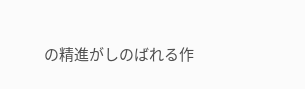の精進がしのばれる作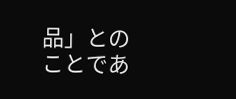品」とのことであ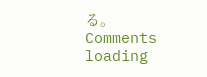る。
Comments
loading